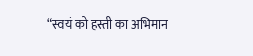“स्वयं को हस्ती का अभिमान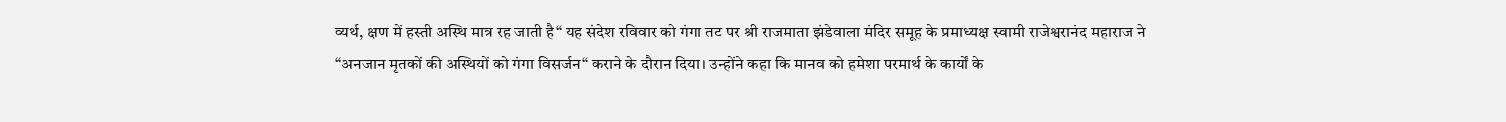व्यर्थ, क्षण में हस्ती अस्थि मात्र रह जाती है“ यह संदेश रविवार को गंगा तट पर श्री राजमाता झंडेवाला मंदिर समूह के प्रमाध्यक्ष स्वामी राजेश्वरानंद महाराज ने “अनजान मृतकों की अस्थियों को गंगा विसर्जन“ कराने के दौरान दिया। उन्होंने कहा कि मानव को हमेशा परमार्थ के कार्यों के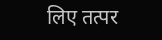लिए तत्पर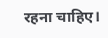रहना चाहिए।